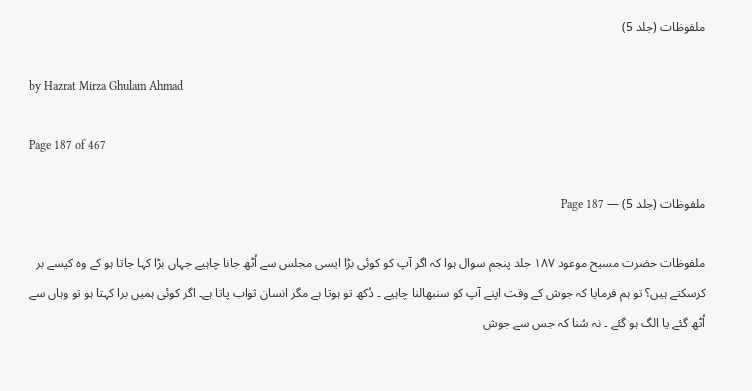ملفوظات (جلد 5)

by Hazrat Mirza Ghulam Ahmad

Page 187 of 467

ملفوظات (جلد 5) — Page 187

ملفوظات حضرت مسیح موعود ۱۸۷ جلد پنجم سوال ہوا کہ اگر آپ کو کوئی بڑا ایسی مجلس سے اُٹھ جانا چاہیے جہاں بڑا کہا جاتا ہو کے وہ کیسے بر کرسکتے ہیں؟ تو ہم فرمایا کہ جوش کے وقت اپنے آپ کو سنبھالنا چاہیے ۔ دُکھ تو ہوتا ہے مگر انسان ثواب پاتا ہے۔ اگر کوئی ہمیں برا کہتا ہو تو وہاں سے اُٹھ گئے یا الگ ہو گئے ۔ نہ سُنا کہ جس سے جوش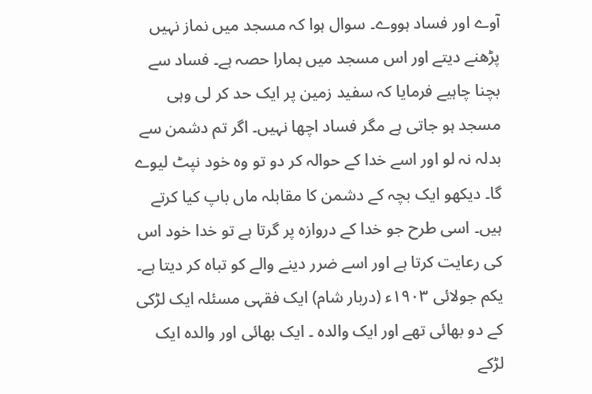آوے اور فساد ہووے۔ سوال ہوا کہ مسجد میں نماز نہیں پڑھنے دیتے اور اس مسجد میں ہمارا حصہ ہے۔ فساد سے بچنا چاہیے فرمایا کہ سفید زمین پر ایک حد کر لی وہی مسجد ہو جاتی ہے مگر فساد اچھا نہیں۔ اگر تم دشمن سے بدلہ نہ لو اور اسے خدا کے حوالہ کر دو تو وہ خود نپٹ لیوے گا۔ دیکھو ایک بچہ کے دشمن کا مقابلہ ماں باپ کیا کرتے ہیں۔ اسی طرح جو خدا کے دروازہ پر گرتا ہے تو خدا خود اس کی رعایت کرتا ہے اور اسے ضرر دینے والے کو تباہ کر دیتا ہے۔ یکم جولائی ۱۹۰۳ء (دربار شام) ایک فقہی مسئلہ ایک لڑکی کے دو بھائی تھے اور ایک والدہ ۔ ایک بھائی اور والدہ ایک لڑکے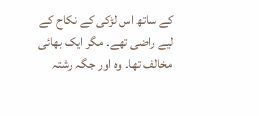کے ساتھ اس لڑکی کے نکاح کے لیے راضی تھے۔ مگر ایک بھائی مخالف تھا۔ وہ اور جگہ رشتہ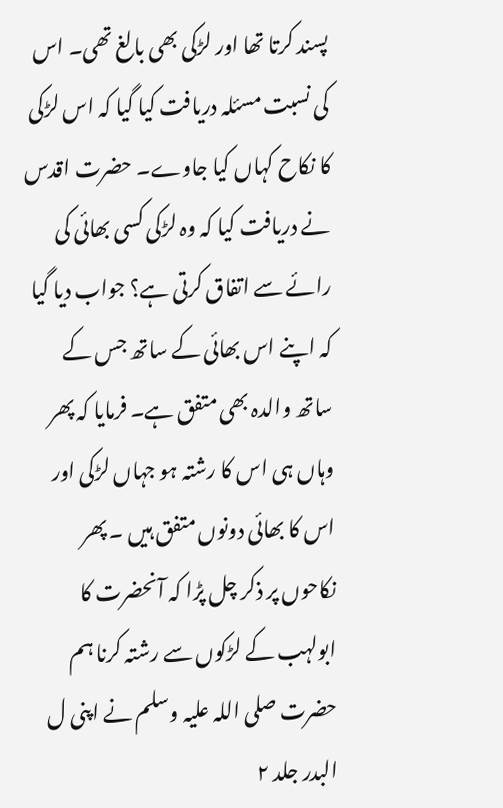پسند کرتا تھا اور لڑکی بھی بالغ تھی۔ اس کی نسبت مسئلہ دریافت کیا گیا کہ اس لڑکی کا نکاح کہاں کیا جاوے۔ حضرت اقدس نے دریافت کیا کہ وہ لڑکی کسی بھائی کی رائے سے اتفاق کرتی ہے؟ جواب دیا گیا کہ اپنے اس بھائی کے ساتھ جس کے ساتھ والدہ بھی متفق ہے۔ فرمایا کہ پھر وہاں ہی اس کا رشتہ ہو جہاں لڑکی اور اس کا بھائی دونوں متفق ہیں ۔ پھر نکاحوں پر ذکر چل پڑا کہ آنحضرت کا ابولہب کے لڑکوں سے رشتہ کرنا ہم حضرت صلی اللہ علیہ وسلم نے اپنی ل البدر جلد ۲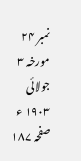نمبر ۲۴ مورخہ ۳ جولائی ۱۹۰۳ ء صفحہ ۱۸۷